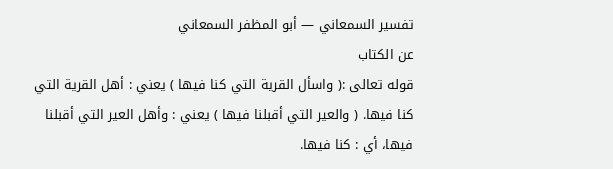تفسير السمعاني — أبو المظفر السمعاني
عن الكتاب
قوله تعالى :( واسأل القرية التي كنا فيها ) يعني : أهل القرية التي كنا فيها. ( والعير التي أقبلنا فيها ) يعني : وأهل العير التي أقبلنا فيها، أي : كنا فيها.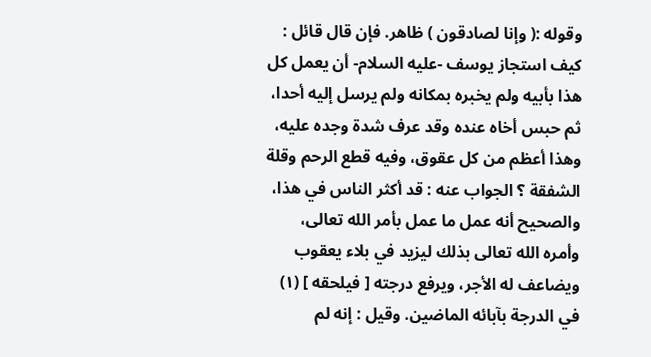وقوله :( وإنا لصادقون ) ظاهر. فإن قال قائل : كيف استجاز يوسف -عليه السلام- أن يعمل كل هذا بأبيه ولم يخبره بمكانه ولم يرسل إليه أحدا، ثم حبس أخاه عنده وقد عرف شدة وجده عليه، وهذا أعظم من كل عقوق، وفيه قطع الرحم وقلة الشفقة ؟ الجواب عنه : قد أكثر الناس في هذا، والصحيح أنه عمل ما عمل بأمر الله تعالى، وأمره الله تعالى بذلك ليزيد في بلاء يعقوب ويضاعف له الأجر، ويرفع درجته [ فيلحقه ] (١) في الدرجة بآبائه الماضين. وقيل : إنه لم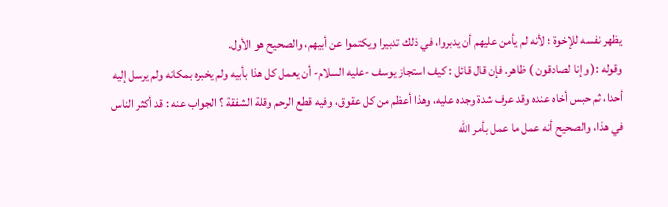يظهر نفسه للإخوة ؛ لأنه لم يأمن عليهم أن يدبروا، في ذلك تدبيرا ويكتموا عن أبيهم، والصحيح هو الأول.
وقوله :( وإنا لصادقون ) ظاهر. فإن قال قائل : كيف استجاز يوسف -عليه السلام- أن يعمل كل هذا بأبيه ولم يخبره بمكانه ولم يرسل إليه أحدا، ثم حبس أخاه عنده وقد عرف شدة وجده عليه، وهذا أعظم من كل عقوق، وفيه قطع الرحم وقلة الشفقة ؟ الجواب عنه : قد أكثر الناس في هذا، والصحيح أنه عمل ما عمل بأمر الله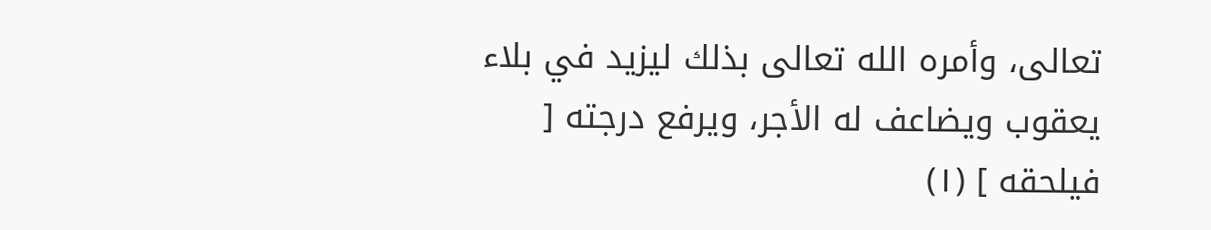تعالى، وأمره الله تعالى بذلك ليزيد في بلاء يعقوب ويضاعف له الأجر، ويرفع درجته [ فيلحقه ] (١)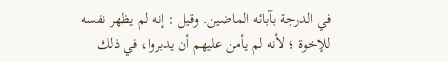في الدرجة بآبائه الماضين. وقيل : إنه لم يظهر نفسه للإخوة ؛ لأنه لم يأمن عليهم أن يدبروا، في ذلك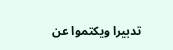تدبيرا ويكتموا عن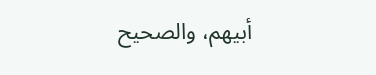أبيهم، والصحيح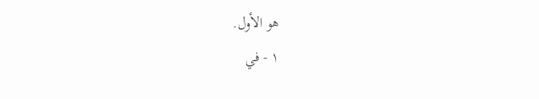هو الأول.
١ - في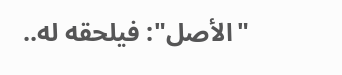"الأصل": فيلحقه له..